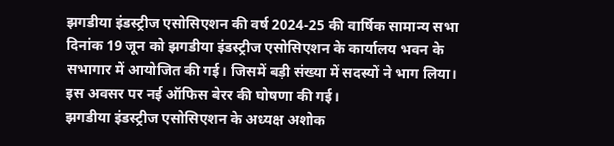झगडीया इंडस्ट्रीज एसोसिएशन की वर्ष 2024-25 की वार्षिक सामान्य सभा दिनांक 19 जून को झगडीया इंडस्ट्रीज एसोसिएशन के कार्यालय भवन के सभागार में आयोजित की गई। जिसमें बड़ी संख्या में सदस्यों ने भाग लिया। इस अवसर पर नई ऑफिस बेरर की घोषणा की गई।
झगडीया इंडस्ट्रीज एसोसिएशन के अध्यक्ष अशोक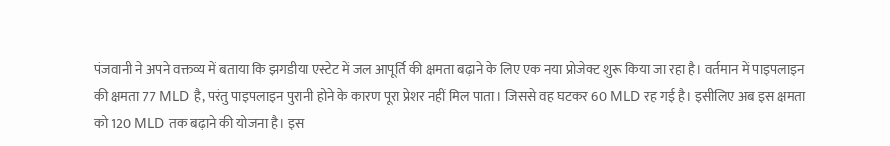पंजवानी ने अपने वक्तव्य में बताया कि झगडीया एस्टेट में जल आपूर्ति की क्षमता बढ़ाने के लिए एक नया प्रोजेक्ट शुरू किया जा रहा है। वर्तमान में पाइपलाइन की क्षमता 77 MLD है, परंतु पाइपलाइन पुरानी होने के कारण पूरा प्रेशर नहीं मिल पाता। जिससे वह घटकर 60 MLD रह गई है। इसीलिए अब इस क्षमता को 120 MLD तक बढ़ाने की योजना है। इस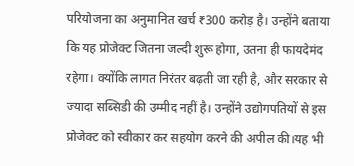परियोजना का अनुमानित खर्च ₹300 करोड़ है। उन्होंने बताया कि यह प्रोजेक्ट जितना जल्दी शुरू होगा, उतना ही फायदेमंद रहेगा। क्योंकि लागत निरंतर बढ़ती जा रही है, और सरकार से ज्यादा सब्सिडी की उम्मीद नहीं है। उन्होंने उद्योगपतियों से इस प्रोजेक्ट को स्वीकार कर सहयोग करने की अपील की।यह भी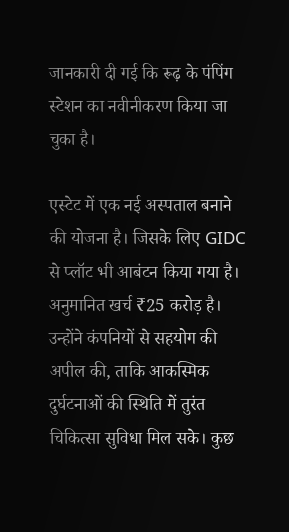जानकारी दी गई कि रूढ़ के पंपिंग स्टेशन का नवीनीकरण किया जा चुका है।

एस्टेट में एक नई अस्पताल बनाने की योजना है। जिसके लिए GIDC से प्लॉट भी आबंटन किया गया है। अनुमानित खर्च ₹25 करोड़ है। उन्होंने कंपनियों से सहयोग की अपील की, ताकि आकस्मिक दुर्घटनाओं की स्थिति में तुरंत चिकित्सा सुविधा मिल सके। कुछ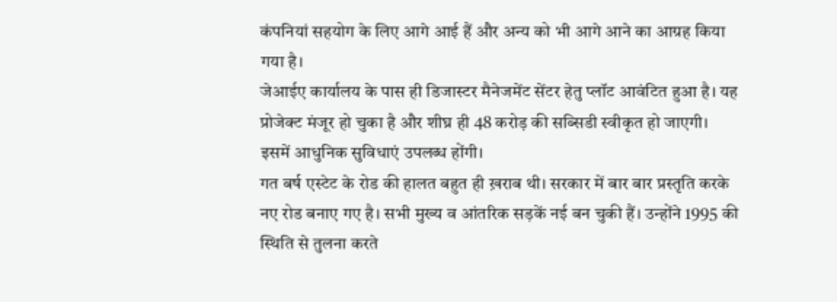कंपनियां सहयोग के लिए आगे आई हैं और अन्य को भी आगे आने का आग्रह किया गया है।
जेआईए कार्यालय के पास ही डिजास्टर मैनेजमेंट सेंटर हेतु प्लॉट आवंटित हुआ है। यह प्रोजेक्ट मंजूर हो चुका है और शीघ्र ही 48 करोड़ की सब्सिडी स्वीकृत हो जाएगी। इसमें आधुनिक सुविधाएं उपलब्ध होंगी।
गत बर्ष एस्टेट के रोड की हालत बहुत ही ख़राब थी। सरकार में बार बार प्रस्तृति करके नए रोड बनाए गए है। सभी मुख्य व आंतरिक सड़कें नई बन चुकी हैं। उन्होंने 1995 की स्थिति से तुलना करते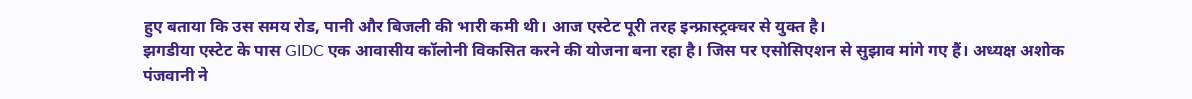हुए बताया कि उस समय रोड, पानी और बिजली की भारी कमी थी। आज एस्टेट पूरी तरह इन्फ्रास्ट्रक्चर से युक्त है।
झगडीया एस्टेट के पास GIDC एक आवासीय कॉलोनी विकसित करने की योजना बना रहा है। जिस पर एसोसिएशन से सुझाव मांगे गए हैं। अध्यक्ष अशोक पंजवानी ने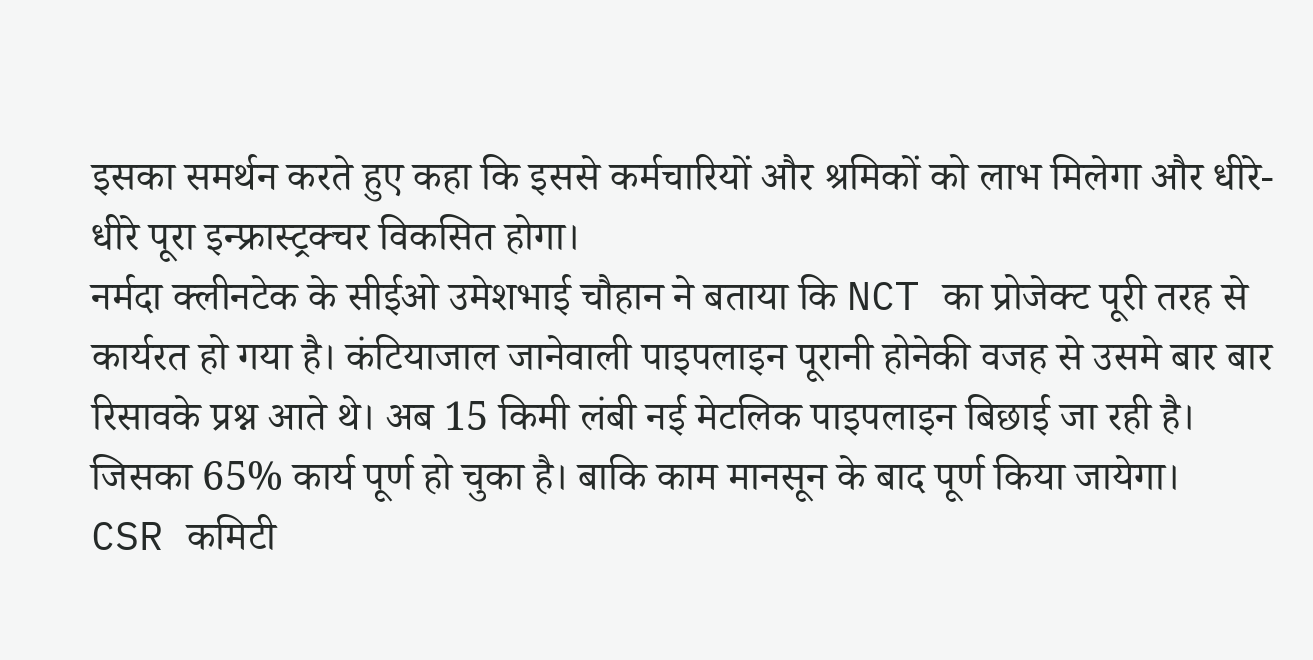इसका समर्थन करते हुए कहा कि इससे कर्मचारियों और श्रमिकों को लाभ मिलेगा और धीरे-धीरे पूरा इन्फ्रास्ट्रक्चर विकसित होगा।
नर्मदा क्लीनटेक के सीईओ उमेशभाई चौहान ने बताया कि NCT का प्रोजेक्ट पूरी तरह से कार्यरत हो गया है। कंटियाजाल जानेवाली पाइपलाइन पूरानी होनेकी वजह से उसमे बार बार रिसावके प्रश्न आते थे। अब 15 किमी लंबी नई मेटलिक पाइपलाइन बिछाई जा रही है। जिसका 65% कार्य पूर्ण हो चुका है। बाकि काम मानसून के बाद पूर्ण किया जायेगा।
CSR कमिटी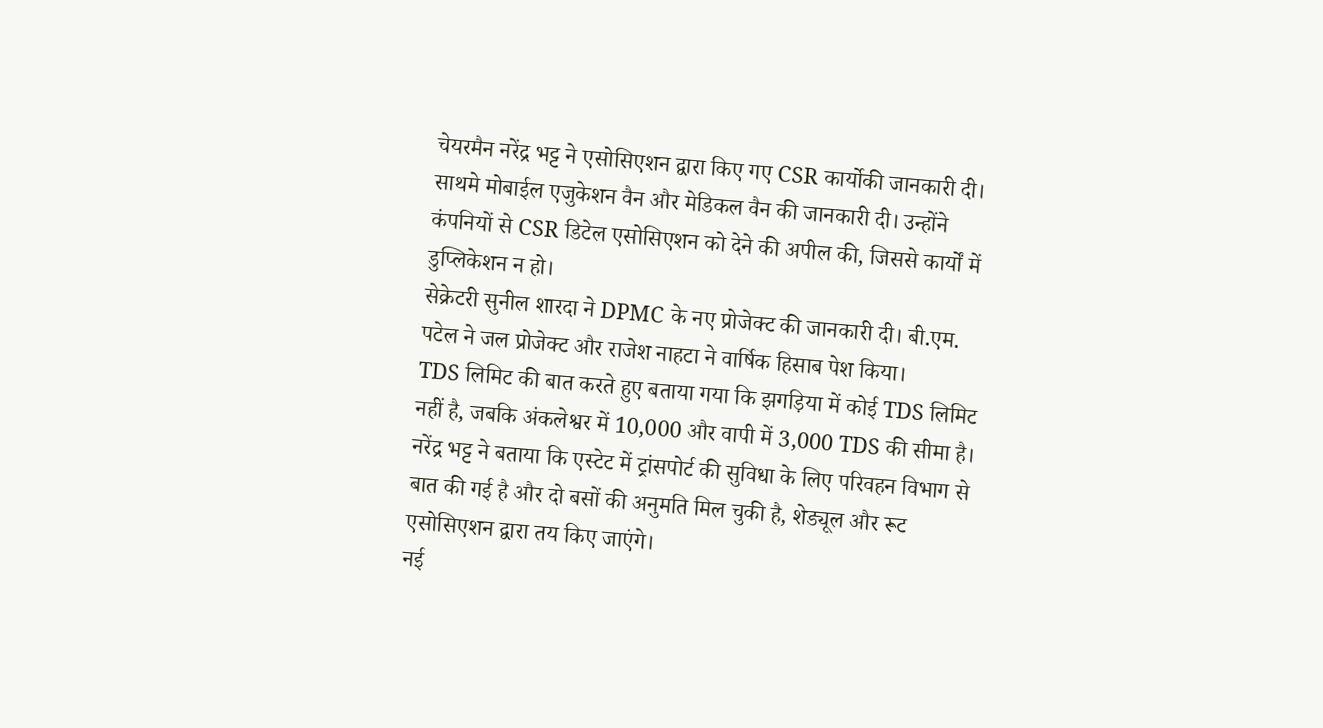चेयरमैन नरेंद्र भट्ट ने एसोसिएशन द्वारा किए गए CSR कार्योकी जानकारी दी। साथमे मोबाईल एजुकेशन वैन और मेडिकल वैन की जानकारी दी। उन्होंने कंपनियों से CSR डिटेल एसोसिएशन को देने की अपील की, जिससे कार्यों में डुप्लिकेशन न हो।
सेक्रेटरी सुनील शारदा ने DPMC के नए प्रोजेक्ट की जानकारी दी। बी.एम. पटेल ने जल प्रोजेक्ट और राजेश नाहटा ने वार्षिक हिसाब पेश किया।
TDS लिमिट की बात करते हुए बताया गया कि झगड़िया में कोई TDS लिमिट नहीं है, जबकि अंकलेश्वर में 10,000 और वापी में 3,000 TDS की सीमा है। नरेंद्र भट्ट ने बताया कि एस्टेट में ट्रांसपोर्ट की सुविधा के लिए परिवहन विभाग से बात की गई है और दो बसों की अनुमति मिल चुकी है, शेड्यूल और रूट एसोसिएशन द्वारा तय किए जाएंगे।
नई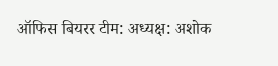ऑफिस बियरर टीम: अध्यक्ष: अशोक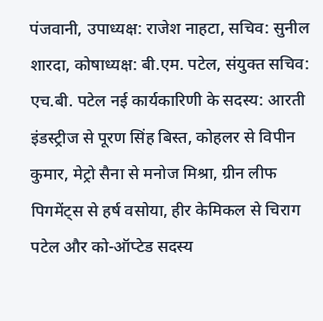पंजवानी, उपाध्यक्ष: राजेश नाहटा, सचिव: सुनील शारदा, कोषाध्यक्ष: बी.एम. पटेल, संयुक्त सचिव: एच.बी. पटेल नई कार्यकारिणी के सदस्य: आरती इंडस्ट्रीज से पूरण सिंह बिस्त, कोहलर से विपीन कुमार, मेट्रो सैना से मनोज मिश्रा, ग्रीन लीफ पिगमेंट्स से हर्ष वसोया, हीर केमिकल से चिराग पटेल और को-ऑप्टेड सदस्य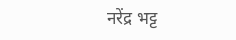नरेंद्र भट्ट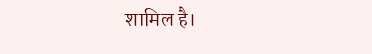शामिल है।